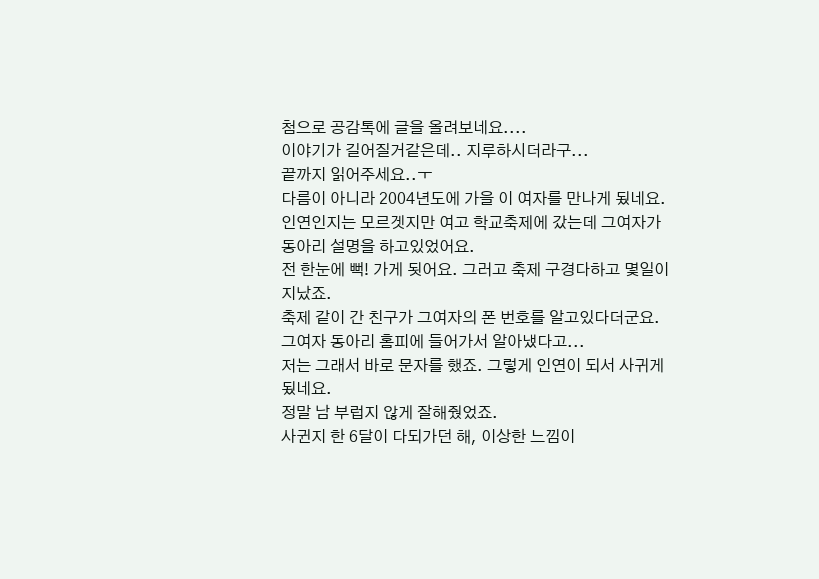첨으로 공감톡에 글을 올려보네요....
이야기가 길어질거같은데.. 지루하시더라구...
끝까지 읽어주세요..ㅜ
다름이 아니라 2004년도에 가을 이 여자를 만나게 됬네요.
인연인지는 모르겟지만 여고 학교축제에 갔는데 그여자가 동아리 설명을 하고있었어요.
전 한눈에 뻑! 가게 됫어요. 그러고 축제 구경다하고 몇일이 지났죠.
축제 같이 간 친구가 그여자의 폰 번호를 알고있다더군요.
그여자 동아리 홈피에 들어가서 알아냈다고...
저는 그래서 바로 문자를 했죠. 그렇게 인연이 되서 사귀게됬네요.
정말 남 부럽지 않게 잘해줬었죠.
사귄지 한 6달이 다되가던 해, 이상한 느낌이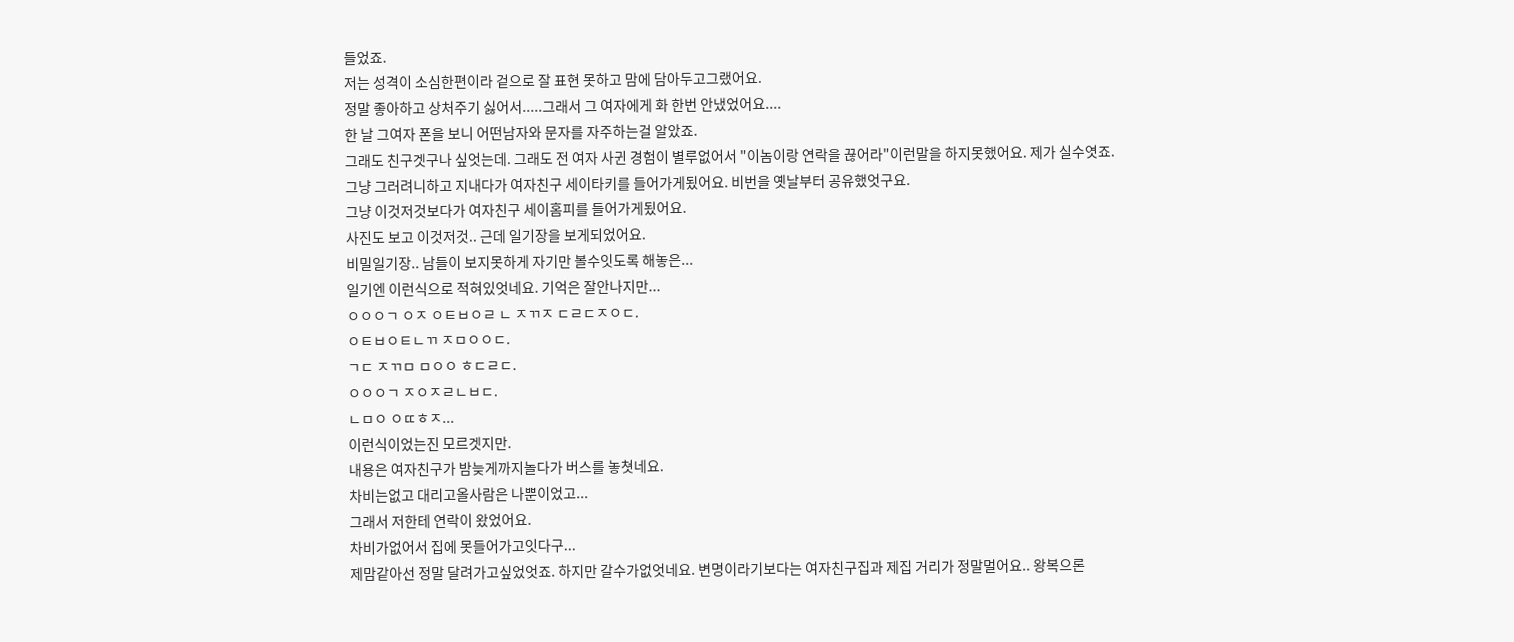들었죠.
저는 성격이 소심한편이라 겉으로 잘 표현 못하고 맘에 담아두고그랬어요.
정말 좋아하고 상처주기 싫어서.....그래서 그 여자에게 화 한번 안냈었어요....
한 날 그여자 폰을 보니 어떤남자와 문자를 자주하는걸 알았죠.
그래도 친구겟구나 싶엇는데. 그래도 전 여자 사귄 경험이 별루없어서 "이놈이랑 연락을 끊어라"이런말을 하지못했어요. 제가 실수엿죠.
그냥 그러려니하고 지내다가 여자친구 세이타키를 들어가게됬어요. 비번을 옛날부터 공유했엇구요.
그냥 이것저것보다가 여자친구 세이홈피를 들어가게됬어요.
사진도 보고 이것저것.. 근데 일기장을 보게되었어요.
비밀일기장.. 남들이 보지못하게 자기만 볼수잇도록 해놓은...
일기엔 이런식으로 적혀있엇네요. 기억은 잘안나지만...
ㅇㅇㅇㄱ ㅇㅈ ㅇㅌㅂㅇㄹ ㄴ ㅈㄲㅈ ㄷㄹㄷㅈㅇㄷ.
ㅇㅌㅂㅇㅌㄴㄲ ㅈㅁㅇㅇㄷ.
ㄱㄷ ㅈㄲㅁ ㅁㅇㅇ ㅎㄷㄹㄷ.
ㅇㅇㅇㄱ ㅈㅇㅈㄹㄴㅂㄷ.
ㄴㅁㅇ ㅇㄸㅎㅈ...
이런식이었는진 모르겟지만.
내용은 여자친구가 밤늦게까지놀다가 버스를 놓쳣네요.
차비는없고 대리고올사람은 나뿐이었고...
그래서 저한테 연락이 왔었어요.
차비가없어서 집에 못들어가고잇다구...
제맘같아선 정말 달려가고싶었엇죠. 하지만 갈수가없엇네요. 변명이라기보다는 여자친구집과 제집 거리가 정말멀어요.. 왕복으론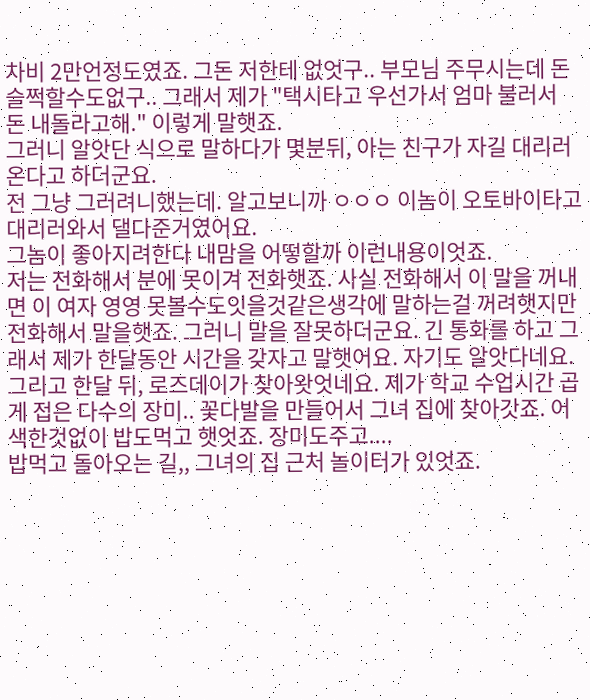차비 2만언정도였죠. 그돈 저한테 없엇구.. 부모님 주무시는데 돈 슬쩍할수도없구.. 그래서 제가 "택시타고 우선가서 엄마 불러서 돈 내돌라고해." 이렇게 말햇죠.
그러니 알앗단 식으로 말하다가 몇분뒤, 아는 친구가 자길 대리러 온다고 하더군요.
전 그냥 그러려니했는데. 알고보니까 ㅇㅇㅇ 이놈이 오토바이타고 대리러와서 댈다준거였어요.
그놈이 좋아지려한다 내맘을 어떻할까 이런내용이엇죠.
저는 전화해서 분에 못이겨 전화햇죠. 사실 전화해서 이 말을 꺼내면 이 여자 영영 못볼수도잇을것같은생각에 말하는걸 꺼려햇지만 전화해서 말을햇죠. 그러니 말을 잘못하더군요. 긴 통화를 하고 그래서 제가 한달동안 시간을 갖자고 말햇어요. 자기도 알앗다네요.
그리고 한달 뒤, 로즈데이가 찾아왓엇네요. 제가 학교 수업시간 곱게 접은 다수의 장미.. 꽃다발을 만들어서 그녀 집에 찾아갓죠. 어색한것없이 밥도먹고 햇엇죠. 장미도주고....
밥먹고 돌아오는 길,, 그녀의 집 근처 놀이터가 있엇죠.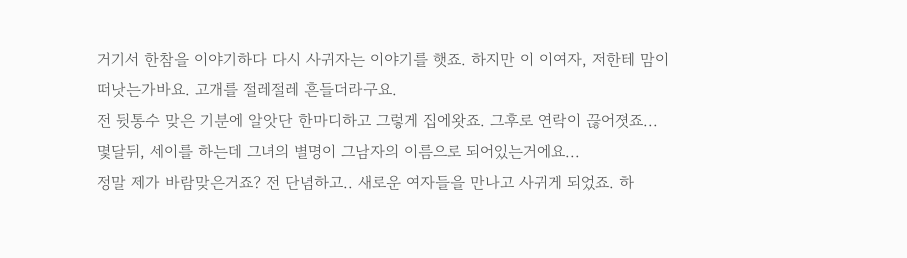거기서 한참을 이야기하다 다시 사귀자는 이야기를 햇죠. 하지만 이 이여자, 저한테 맘이 떠낫는가바요. 고개를 절레절레 흔들더라구요.
전 뒷통수 맞은 기분에 알앗단 한마디하고 그렇게 집에왓죠. 그후로 연락이 끊어졋죠...
몇달뒤, 세이를 하는데 그녀의 별명이 그남자의 이름으로 되어있는거에요...
정말 제가 바람맞은거죠? 전 단념하고.. 새로운 여자들을 만나고 사귀게 되었죠. 하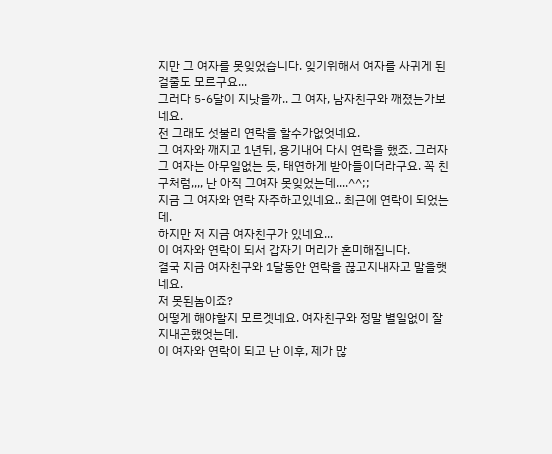지만 그 여자를 못잊었습니다. 잊기위해서 여자를 사귀게 된걸줄도 모르구요...
그러다 5-6달이 지낫을까.. 그 여자, 남자친구와 깨졌는가보네요.
전 그래도 섯불리 연락을 할수가없엇네요.
그 여자와 깨지고 1년뒤, 용기내어 다시 연락을 했죠. 그러자 그 여자는 아무일없는 듯, 태연하게 받아들이더라구요. 꼭 친구처럼,,,, 난 아직 그여자 못잊었는데....^^;;
지금 그 여자와 연락 자주하고있네요.. 최근에 연락이 되었는데.
하지만 저 지금 여자친구가 있네요...
이 여자와 연락이 되서 갑자기 머리가 혼미해집니다.
결국 지금 여자친구와 1달동안 연락을 끊고지내자고 말을햇네요.
저 못된놈이죠?
어떻게 해야할지 모르겟네요. 여자친구와 정말 별일없이 잘지내곤했엇는데.
이 여자와 연락이 되고 난 이후, 제가 많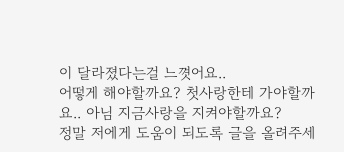이 달라졌다는걸 느꼇어요..
어떻게 해야할까요? 첫사랑한테 가야할까요.. 아님 지금사랑을 지켜야할까요?
정말 저에게 도움이 되도록 글을 올려주세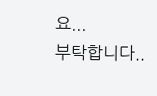요...
부탁합니다..